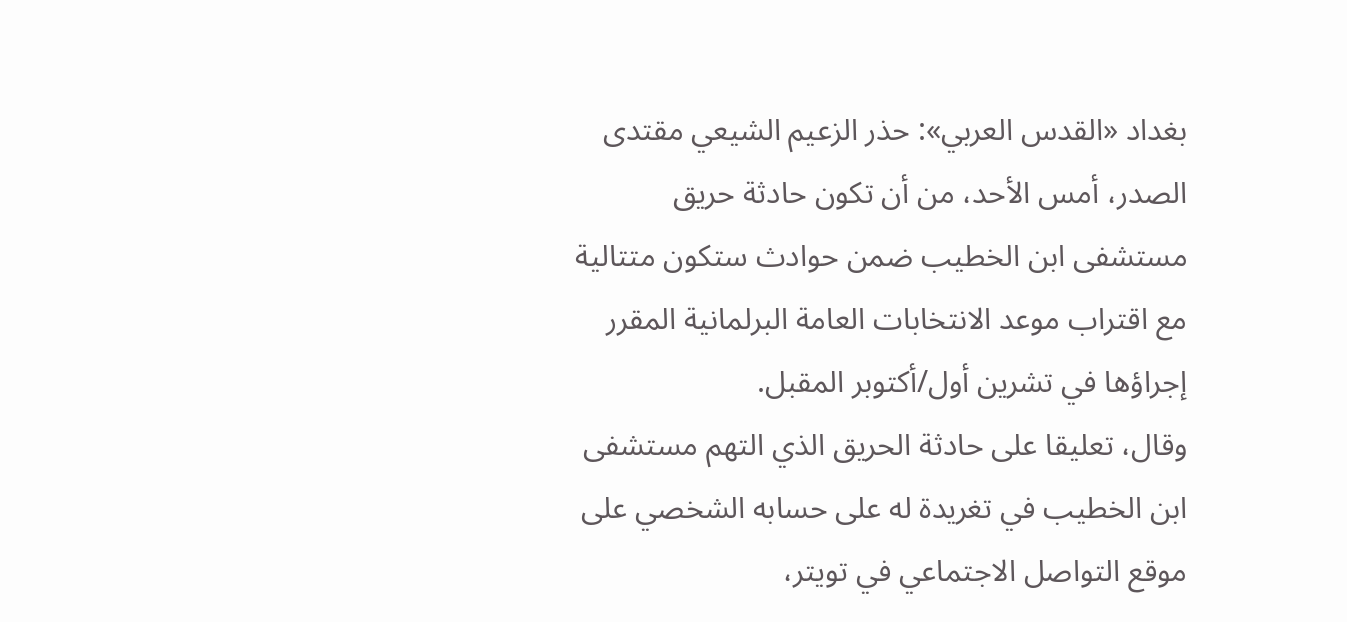بغداد «القدس العربي»: حذر الزعيم الشيعي مقتدى الصدر، أمس الأحد، من أن تكون حادثة حريق مستشفى ابن الخطيب ضمن حوادث ستكون متتالية مع اقتراب موعد الانتخابات العامة البرلمانية المقرر إجراؤها في تشرين أول/أكتوبر المقبل.
وقال، تعليقا على حادثة الحريق الذي التهم مستشفى ابن الخطيب في تغريدة له على حسابه الشخصي على موقع التواصل الاجتماعي في تويتر،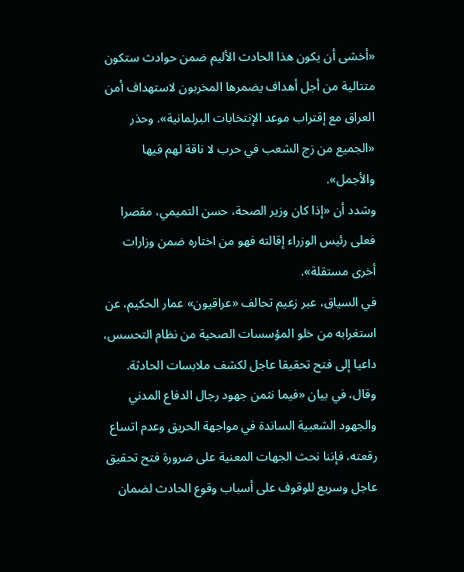«أخشى أن يكون هذا الحادث الأليم ضمن حوادث ستكون متتالية من أجل أهداف يضمرها المخربون لاستهداف أمن العراق مع إقتراب موعد الإنتخابات البرلمانية». وحذر «الجميع من زج الشعب في حرب لا ناقة لهم فيها والأجمل».
وشدد أن «إذا كان وزير الصحة، حسن التميمي، مقصرا فعلى رئيس الوزراء إقالته فهو من اختاره ضمن وزارات أخرى مستقلة».
في السياق، عبر زعيم تحالف «عراقيون» عمار الحكيم، عن استغرابه من خلو المؤسسات الصحية من نظام التحسس، داعيا إلى فتح تحقيقا عاجل لكشف ملابسات الحادثة.
وقال، في بيان «فيما نثمن جهود رجال الدفاع المدني والجهود الشعبية الساندة في مواجهة الحريق وعدم اتساع رقعته، فإننا نحث الجهات المعنية على ضرورة فتح تحقيق عاجل وسريع للوقوف على أسباب وقوع الحادث لضمان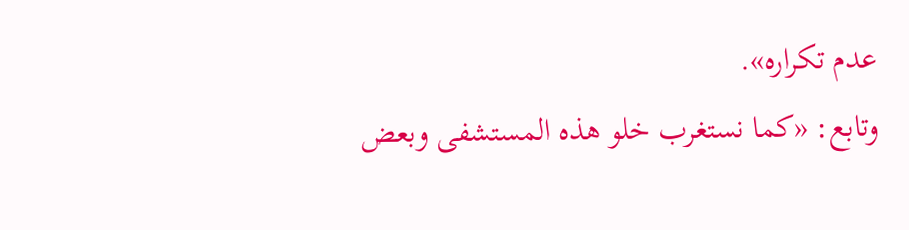عدم تكراره».
وتابع: «كما نستغرب خلو هذه المستشفى وبعض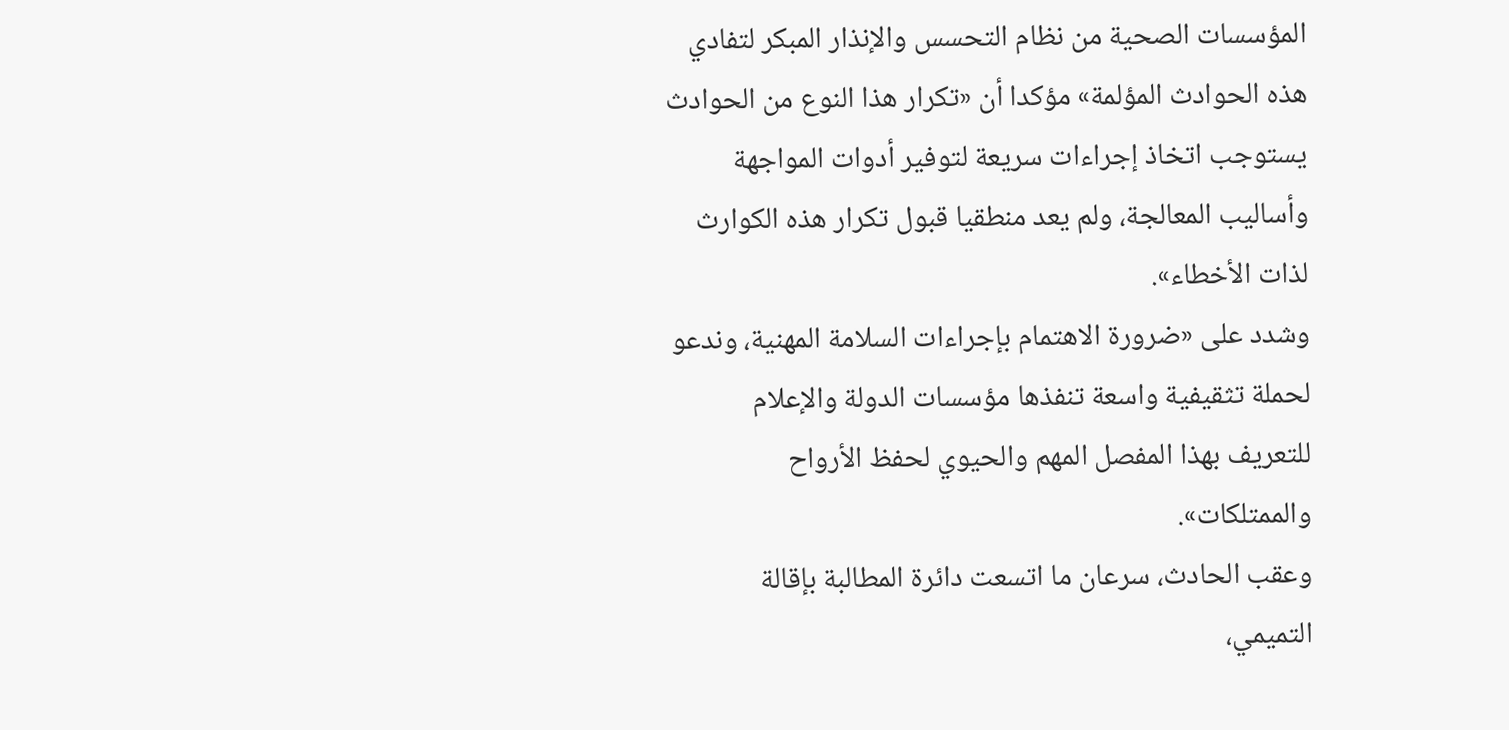المؤسسات الصحية من نظام التحسس والإنذار المبكر لتفادي هذه الحوادث المؤلمة» مؤكدا أن «تكرار هذا النوع من الحوادث يستوجب اتخاذ إجراءات سريعة لتوفير أدوات المواجهة وأساليب المعالجة، ولم يعد منطقيا قبول تكرار هذه الكوارث لذات الأخطاء».
وشدد على «ضرورة الاهتمام بإجراءات السلامة المهنية، وندعو لحملة تثقيفية واسعة تنفذها مؤسسات الدولة والإعلام للتعريف بهذا المفصل المهم والحيوي لحفظ الأرواح والممتلكات».
وعقب الحادث، سرعان ما اتسعت دائرة المطالبة بإقالة التميمي،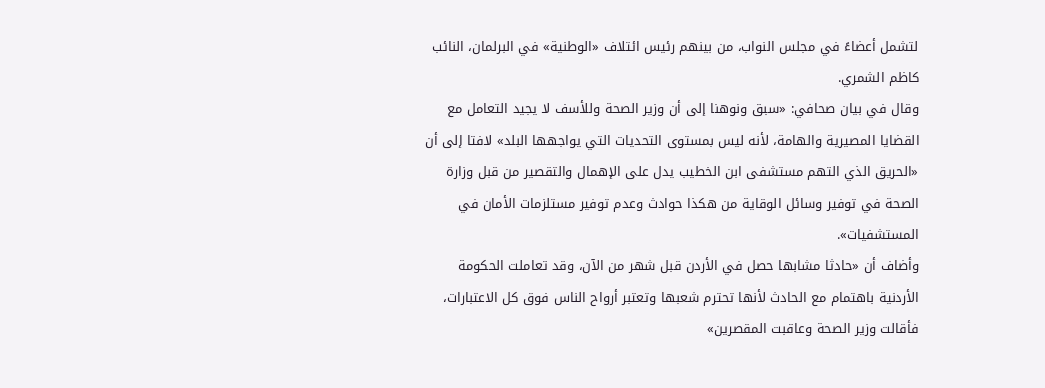لتشمل أعضاءً في مجلس النواب، من بينهم رئيس ائتلاف «الوطنية» في البرلمان، النائب كاظم الشمري.
وقال في بيان صحافي: «سبق ونوهنا إلى أن وزير الصحة وللأسف لا يجيد التعامل مع القضايا المصيرية والهامة، لأنه ليس بمستوى التحديات التي يواجهها البلد» لافتا إلى أن «الحريق الذي التهم مستشفى ابن الخطيب يدل على الإهمال والتقصير من قبل وزارة الصحة في توفير وسائل الوقاية من هكذا حوادث وعدم توفير مستلزمات الأمان في المستشفيات».
وأضاف أن «حادثا مشابها حصل في الأردن قبل شهر من الآن، وقد تعاملت الحكومة الأردنية باهتمام مع الحادث لأنها تحترم شعبها وتعتبر أرواح الناس فوق كل الاعتبارات، فأقالت وزير الصحة وعاقبت المقصرين»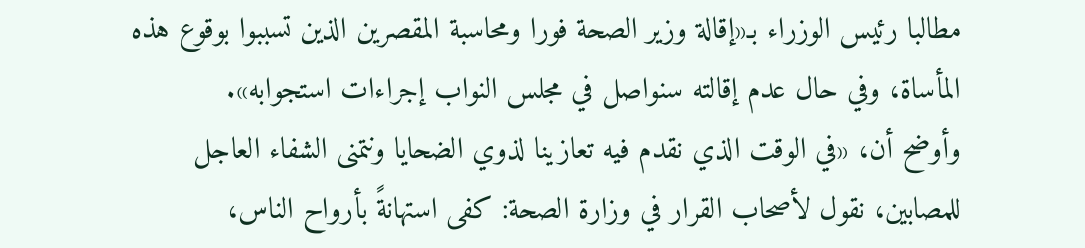مطالبا رئيس الوزراء بـ«إقالة وزير الصحة فورا ومحاسبة المقصرين الذين تسببوا بوقوع هذه المأساة، وفي حال عدم إقالته سنواصل في مجلس النواب إجراءات استجوابه».
وأوضح أن، «في الوقت الذي نقدم فيه تعازينا لذوي الضحايا ونتمنى الشفاء العاجل للمصابين، نقول لأصحاب القرار في وزارة الصحة: كفى استهانةً بأرواح الناس،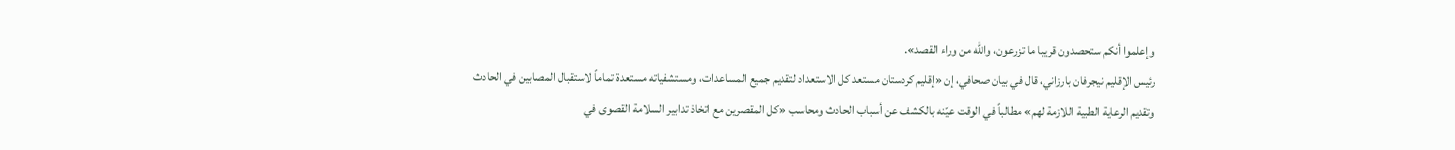وإعلموا أنكم ستحصدون قريبا ما تزرعون، والله من وراء القصد».
رئيس الإقليم نيجرفان بارزاني، قال في بيان صحافي، إن «إقليم كردستان مستعد كل الاستعداد لتقديم جميع المساعدات، ومستشفياته مستعدة تماماً لاستقبال المصابين في الحادث وتقديم الرعاية الطبية اللازمة لهم» مطالباً في الوقت عيّنه بالكشف عن أسباب الحادث ومحاسب «كل المقصرين مع اتخاذ تدابير السلامة القصوى في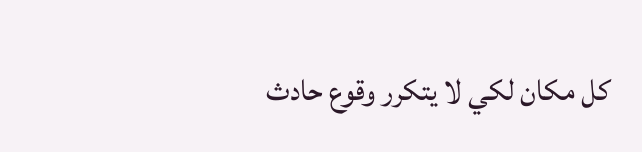كل مكان لكي لا يتكرر وقوع حادث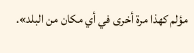مؤلم كهذا مرة أخرى في أي مكان من البلد».